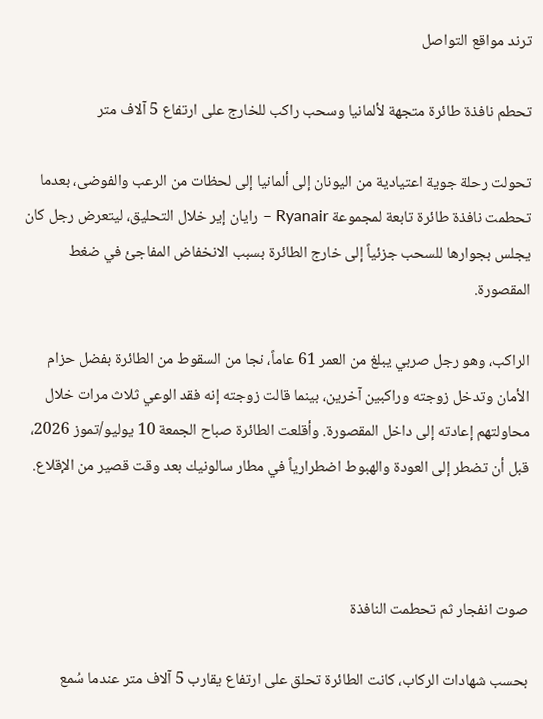ترند مواقع التواصل

تحطم نافذة طائرة متجهة لألمانيا وسحب راكب للخارج على ارتفاع 5 آلاف متر

تحولت رحلة جوية اعتيادية من اليونان إلى ألمانيا إلى لحظات من الرعب والفوضى، بعدما تحطمت نافذة طائرة تابعة لمجموعة Ryanair – رايان إير خلال التحليق، ليتعرض رجل كان يجلس بجوارها للسحب جزئياً إلى خارج الطائرة بسبب الانخفاض المفاجئ في ضغط المقصورة.

الراكب، وهو رجل صربي يبلغ من العمر 61 عاماً، نجا من السقوط من الطائرة بفضل حزام الأمان وتدخل زوجته وراكبين آخرين، بينما قالت زوجته إنه فقد الوعي ثلاث مرات خلال محاولتهم إعادته إلى داخل المقصورة. وأقلعت الطائرة صباح الجمعة 10 يوليو/تموز 2026، قبل أن تضطر إلى العودة والهبوط اضطرارياً في مطار سالونيك بعد وقت قصير من الإقلاع.



صوت انفجار ثم تحطمت النافذة

بحسب شهادات الركاب، كانت الطائرة تحلق على ارتفاع يقارب 5 آلاف متر عندما سُمع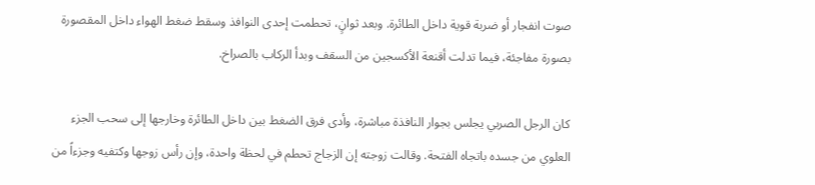صوت انفجار أو ضربة قوية داخل الطائرة. وبعد ثوانٍ، تحطمت إحدى النوافذ وسقط ضغط الهواء داخل المقصورة بصورة مفاجئة، فيما تدلت أقنعة الأكسجين من السقف وبدأ الركاب بالصراخ.

كان الرجل الصربي يجلس بجوار النافذة مباشرة، وأدى فرق الضغط بين داخل الطائرة وخارجها إلى سحب الجزء العلوي من جسده باتجاه الفتحة. وقالت زوجته إن الزجاج تحطم في لحظة واحدة، وإن رأس زوجها وكتفيه وجزءاً من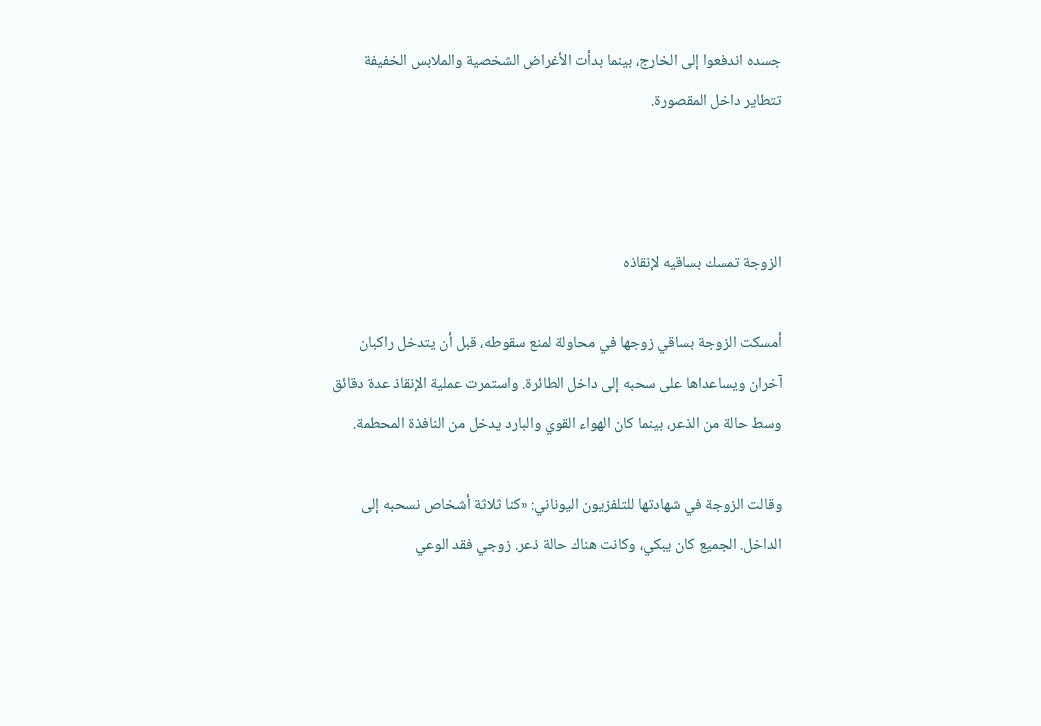جسده اندفعوا إلى الخارج، بينما بدأت الأغراض الشخصية والملابس الخفيفة تتطاير داخل المقصورة.



الزوجة تمسك بساقيه لإنقاذه

أمسكت الزوجة بساقي زوجها في محاولة لمنع سقوطه، قبل أن يتدخل راكبان آخران ويساعداها على سحبه إلى داخل الطائرة. واستمرت عملية الإنقاذ عدة دقائق وسط حالة من الذعر، بينما كان الهواء القوي والبارد يدخل من النافذة المحطمة.

وقالت الزوجة في شهادتها للتلفزيون اليوناني: «كنا ثلاثة أشخاص نسحبه إلى الداخل. الجميع كان يبكي، وكانت هناك حالة ذعر. زوجي فقد الوعي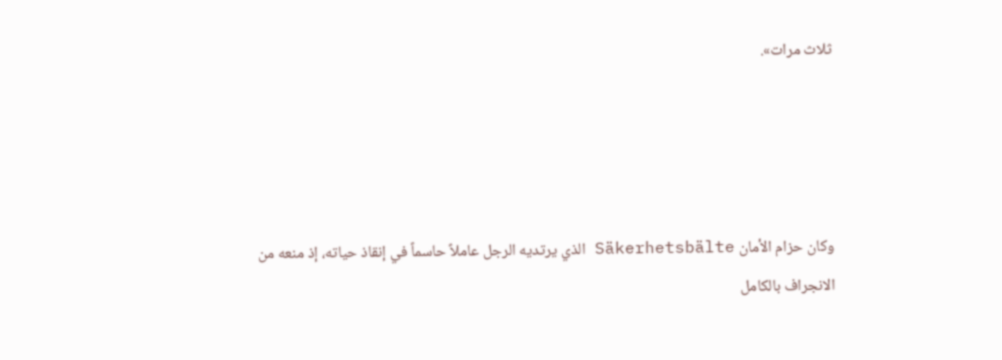ثلاث مرات».




وكان حزام الأمان Säkerhetsbälte الذي يرتديه الرجل عاملاً حاسماً في إنقاذ حياته، إذ منعه من الانجراف بالكامل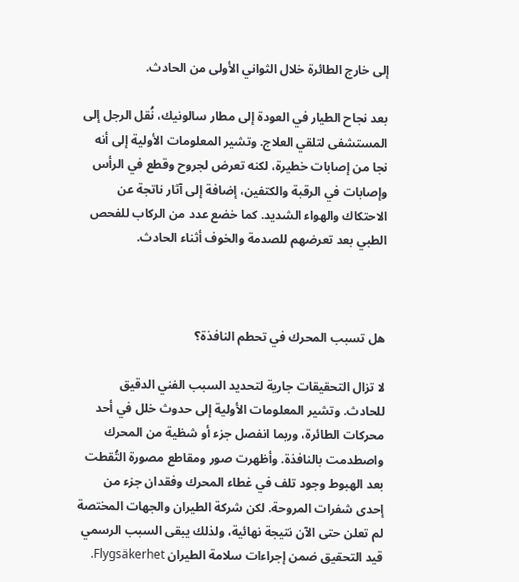إلى خارج الطائرة خلال الثواني الأولى من الحادث.

بعد نجاح الطيار في العودة إلى مطار سالونيك، نُقل الرجل إلى المستشفى لتلقي العلاج. وتشير المعلومات الأولية إلى أنه نجا من إصابات خطيرة، لكنه تعرض لجروح وقطع في الرأس وإصابات في الرقبة والكتفين، إضافة إلى آثار ناتجة عن الاحتكاك والهواء الشديد. كما خضع عدد من الركاب للفحص الطبي بعد تعرضهم للصدمة والخوف أثناء الحادث.



هل تسبب المحرك في تحطم النافذة؟

لا تزال التحقيقات جارية لتحديد السبب الفني الدقيق للحادث. وتشير المعلومات الأولية إلى حدوث خلل في أحد محركات الطائرة، وربما انفصل جزء أو شظية من المحرك واصطدمت بالنافذة. وأظهرت صور ومقاطع مصورة التُقطت بعد الهبوط وجود تلف في غطاء المحرك وفقدان جزء من إحدى شفرات المروحة. لكن شركة الطيران والجهات المختصة لم تعلن حتى الآن نتيجة نهائية، ولذلك يبقى السبب الرسمي قيد التحقيق ضمن إجراءات سلامة الطيران Flygsäkerhet.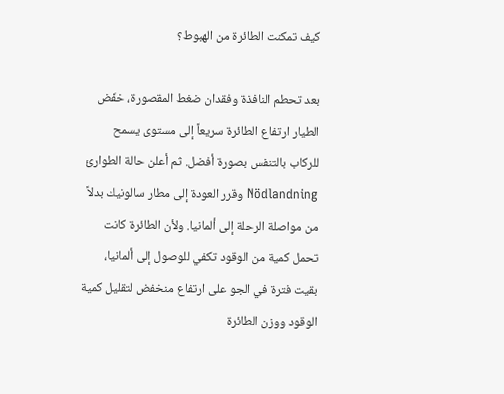كيف تمكنت الطائرة من الهبوط؟

بعد تحطم النافذة وفقدان ضغط المقصورة، خفّض الطيار ارتفاع الطائرة سريعاً إلى مستوى يسمح للركاب بالتنفس بصورة أفضل. ثم أعلن حالة الطوارئ Nödlandning وقرر العودة إلى مطار سالونيك بدلاً من مواصلة الرحلة إلى ألمانيا. ولأن الطائرة كانت تحمل كمية من الوقود تكفي للوصول إلى ألمانيا، بقيت فترة في الجو على ارتفاع منخفض لتقليل كمية الوقود ووزن الطائرة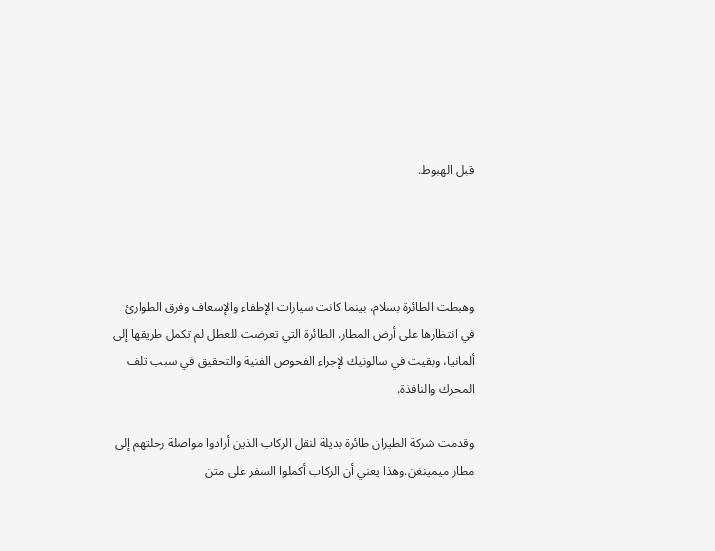قبل الهبوط.




وهبطت الطائرة بسلام، بينما كانت سيارات الإطفاء والإسعاف وفرق الطوارئ في انتظارها على أرض المطار. الطائرة التي تعرضت للعطل لم تكمل طريقها إلى ألمانيا، وبقيت في سالونيك لإجراء الفحوص الفنية والتحقيق في سبب تلف المحرك والنافذة.

وقدمت شركة الطيران طائرة بديلة لنقل الركاب الذين أرادوا مواصلة رحلتهم إلى مطار ميمينغن.وهذا يعني أن الركاب أكملوا السفر على متن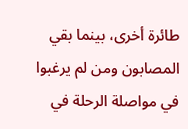طائرة أخرى، بينما بقي المصابون ومن لم يرغبوا في مواصلة الرحلة في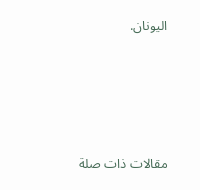اليونان.




مقالات ذات صلة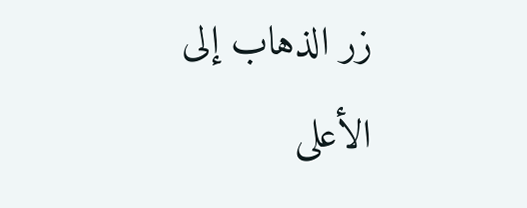زر الذهاب إلى الأعلى